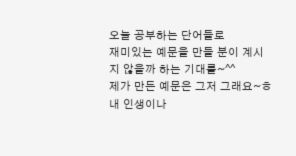오늘 공부하는 단어들로
재미있는 예문을 만들 분이 계시지 않을까 하는 기대를~^^
제가 만든 예문은 그저 그래요~ㅎ
내 인생이나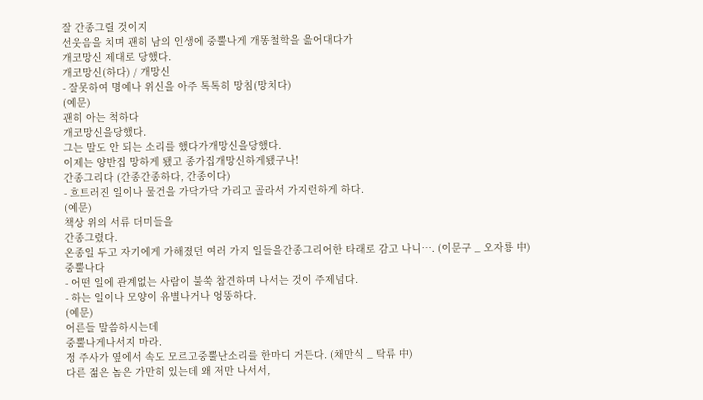잘 간종그릴 것이지
선웃음을 치며 괜히 남의 인생에 중뿔나게 개똥철학을 읊어대다가
개코망신 제대로 당했다.
개코망신(하다) / 개망신
- 잘못하여 명예나 위신을 아주 톡톡히 망침(망치다)
(예문)
괜히 아는 척하다
개코망신을당했다.
그는 말도 안 되는 소리를 했다가개망신을당했다.
이제는 양반집 망하게 됐고 종가집개망신하게됐구나!
간종그리다 (간종간종하다, 간종이다)
- 흐트러진 일이나 물건을 가닥가닥 가리고 골라서 가지런하게 하다.
(예문)
책상 위의 서류 더미들을
간종그렸다.
온종일 두고 자기에게 가해졌던 여러 가지 일들을간종그리어한 타래로 감고 나니…. (이문구 _ 오자룡 中)
중뿔나다
- 어떤 일에 관계없는 사람이 불쑥 참견하며 나서는 것이 주제넘다.
- 하는 일이나 모양이 유별나거나 엉뚱하다.
(예문)
어른들 말씀하시는데
중뿔나게나서지 마라.
정 주사가 옆에서 속도 모르고중뿔난소리를 한마디 거든다. (채만식 _ 탁류 中)
다른 젊은 놈은 가만히 있는데 왜 저만 나서서,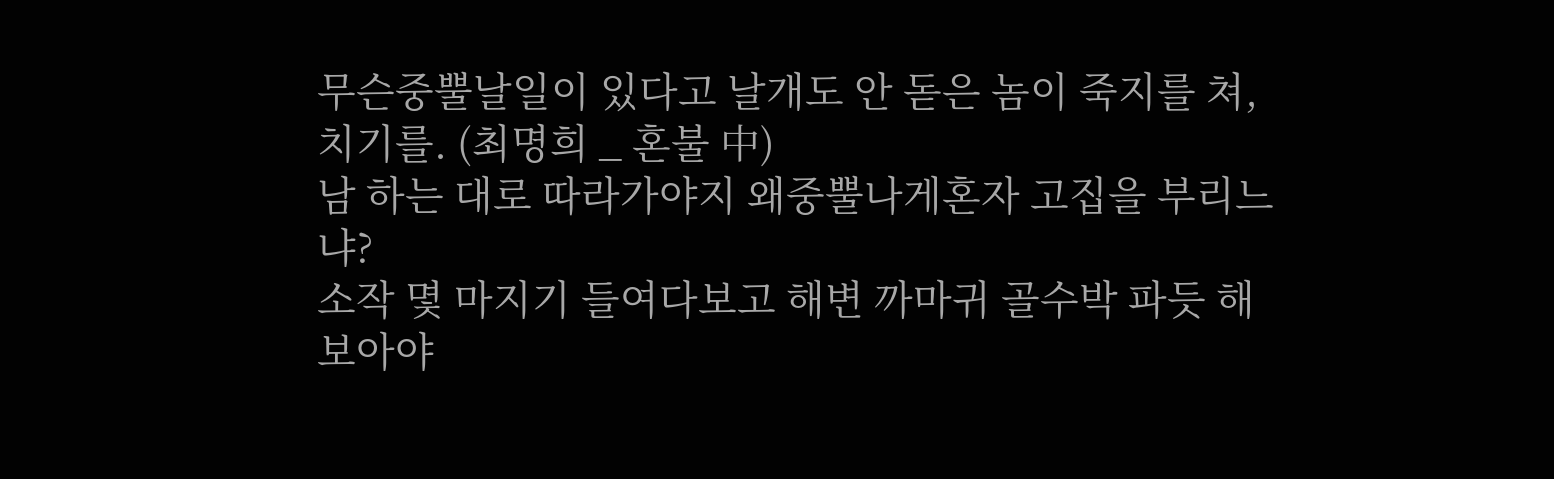무슨중뿔날일이 있다고 날개도 안 돋은 놈이 죽지를 쳐, 치기를. (최명희 _ 혼불 中)
남 하는 대로 따라가야지 왜중뿔나게혼자 고집을 부리느냐?
소작 몇 마지기 들여다보고 해변 까마귀 골수박 파듯 해 보아야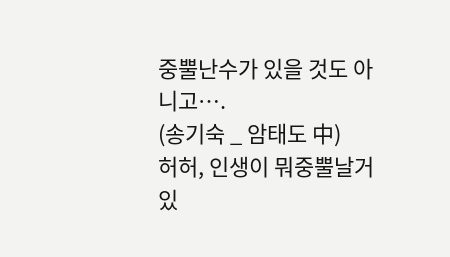중뿔난수가 있을 것도 아니고….
(송기숙 _ 암태도 中)
허허, 인생이 뭐중뿔날거 있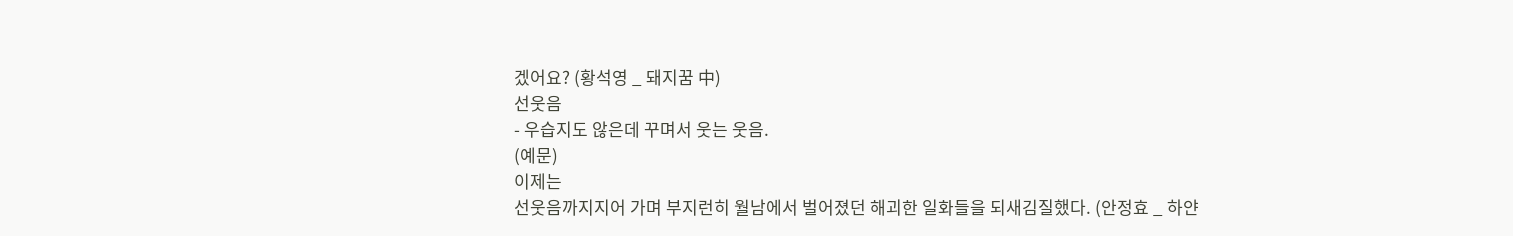겠어요? (황석영 _ 돼지꿈 中)
선웃음
- 우습지도 않은데 꾸며서 웃는 웃음.
(예문)
이제는
선웃음까지지어 가며 부지런히 월남에서 벌어졌던 해괴한 일화들을 되새김질했다. (안정효 _ 하얀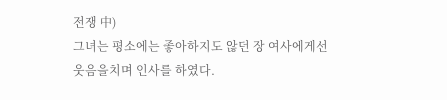전쟁 中)
그녀는 평소에는 좋아하지도 않던 장 여사에게선웃음을치며 인사를 하였다.